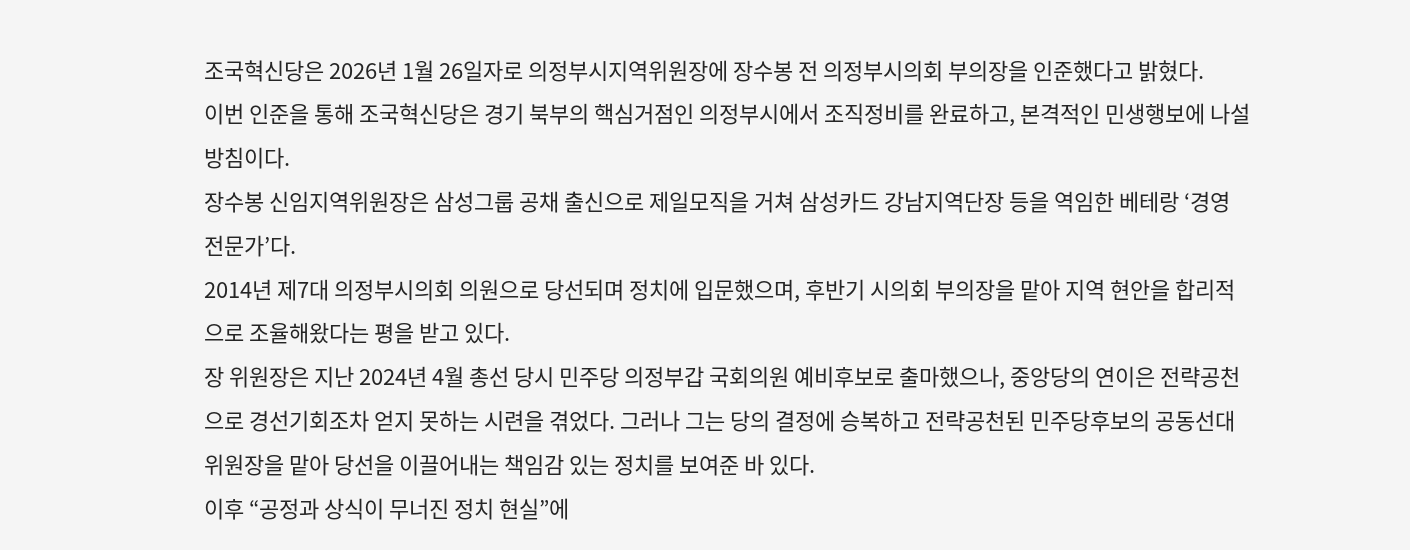조국혁신당은 2026년 1월 26일자로 의정부시지역위원장에 장수봉 전 의정부시의회 부의장을 인준했다고 밝혔다.
이번 인준을 통해 조국혁신당은 경기 북부의 핵심거점인 의정부시에서 조직정비를 완료하고, 본격적인 민생행보에 나설 방침이다.
장수봉 신임지역위원장은 삼성그룹 공채 출신으로 제일모직을 거쳐 삼성카드 강남지역단장 등을 역임한 베테랑 ‘경영 전문가’다.
2014년 제7대 의정부시의회 의원으로 당선되며 정치에 입문했으며, 후반기 시의회 부의장을 맡아 지역 현안을 합리적으로 조율해왔다는 평을 받고 있다.
장 위원장은 지난 2024년 4월 총선 당시 민주당 의정부갑 국회의원 예비후보로 출마했으나, 중앙당의 연이은 전략공천으로 경선기회조차 얻지 못하는 시련을 겪었다. 그러나 그는 당의 결정에 승복하고 전략공천된 민주당후보의 공동선대위원장을 맡아 당선을 이끌어내는 책임감 있는 정치를 보여준 바 있다.
이후 “공정과 상식이 무너진 정치 현실”에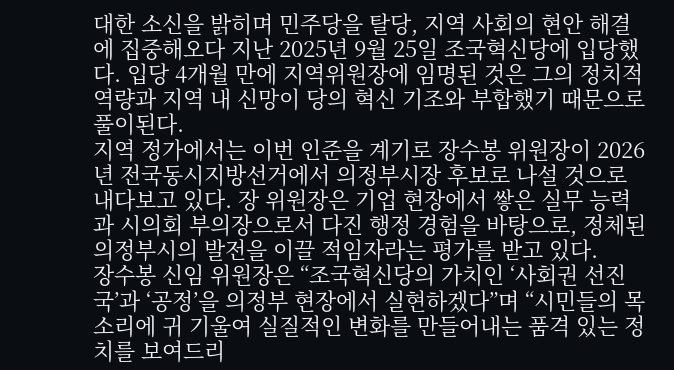대한 소신을 밝히며 민주당을 탈당, 지역 사회의 현안 해결에 집중해오다 지난 2025년 9월 25일 조국혁신당에 입당했다. 입당 4개월 만에 지역위원장에 임명된 것은 그의 정치적 역량과 지역 내 신망이 당의 혁신 기조와 부합했기 때문으로 풀이된다.
지역 정가에서는 이번 인준을 계기로 장수봉 위원장이 2026년 전국동시지방선거에서 의정부시장 후보로 나설 것으로 내다보고 있다. 장 위원장은 기업 현장에서 쌓은 실무 능력과 시의회 부의장으로서 다진 행정 경험을 바탕으로, 정체된 의정부시의 발전을 이끌 적임자라는 평가를 받고 있다.
장수봉 신임 위원장은 “조국혁신당의 가치인 ‘사회권 선진국’과 ‘공정’을 의정부 현장에서 실현하겠다”며 “시민들의 목소리에 귀 기울여 실질적인 변화를 만들어내는 품격 있는 정치를 보여드리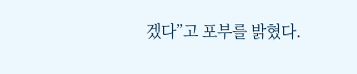겠다”고 포부를 밝혔다.